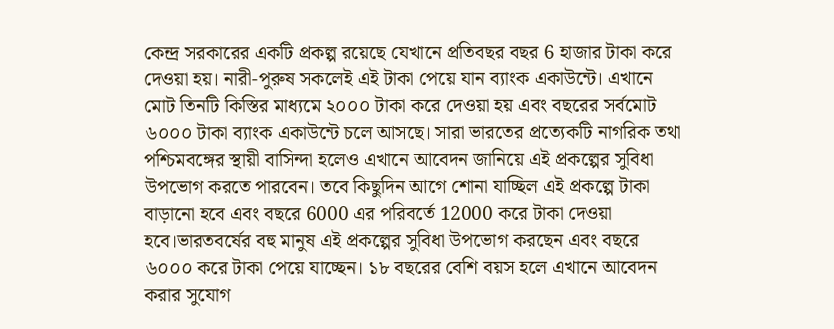কেন্দ্র সরকারের একটি প্রকল্প রয়েছে যেখানে প্রতিবছর বছর 6 হাজার টাকা করে দেওয়া হয়। নারী-পুরুষ সকলেই এই টাকা পেয়ে যান ব্যাংক একাউন্টে। এখানে মোট তিনটি কিস্তির মাধ্যমে ২০০০ টাকা করে দেওয়া হয় এবং বছরের সর্বমোট ৬০০০ টাকা ব্যাংক একাউন্টে চলে আসছে। সারা ভারতের প্রত্যেকটি নাগরিক তথা পশ্চিমবঙ্গের স্থায়ী বাসিন্দা হলেও এখানে আবেদন জানিয়ে এই প্রকল্পের সুবিধা উপভোগ করতে পারবেন। তবে কিছুদিন আগে শোনা যাচ্ছিল এই প্রকল্পে টাকা বাড়ানো হবে এবং বছরে 6000 এর পরিবর্তে 12000 করে টাকা দেওয়া হবে।ভারতবর্ষের বহু মানুষ এই প্রকল্পের সুবিধা উপভোগ করছেন এবং বছরে ৬০০০ করে টাকা পেয়ে যাচ্ছেন। ১৮ বছরের বেশি বয়স হলে এখানে আবেদন করার সুযোগ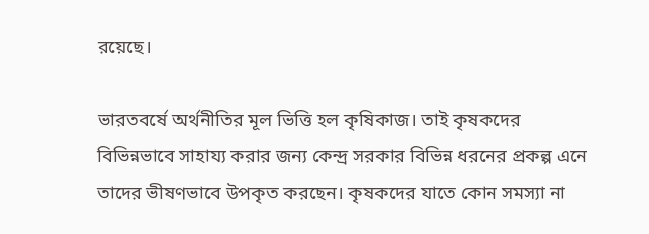রয়েছে।

ভারতবর্ষে অর্থনীতির মূল ভিত্তি হল কৃষিকাজ। তাই কৃষকদের বিভিন্নভাবে সাহায্য করার জন্য কেন্দ্র সরকার বিভিন্ন ধরনের প্রকল্প এনে তাদের ভীষণভাবে উপকৃত করছেন। কৃষকদের যাতে কোন সমস্যা না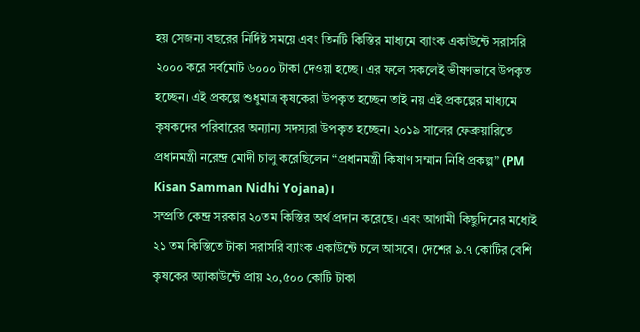হয় সেজন্য বছরের নির্দিষ্ট সময়ে এবং তিনটি কিস্তির মাধ্যমে ব্যাংক একাউন্টে সরাসরি ২০০০ করে সর্বমোট ৬০০০ টাকা দেওয়া হচ্ছে। এর ফলে সকলেই ভীষণভাবে উপকৃত হচ্ছেন। এই প্রকল্পে শুধুমাত্র কৃষকেরা উপকৃত হচ্ছেন তাই নয় এই প্রকল্পের মাধ্যমে কৃষকদের পরিবারের অন্যান্য সদস্যরা উপকৃত হচ্ছেন। ২০১৯ সালের ফেব্রুয়ারিতে প্রধানমন্ত্রী নরেন্দ্র মোদী চালু করেছিলেন “প্রধানমন্ত্রী কিষাণ সম্মান নিধি প্রকল্প” (PM Kisan Samman Nidhi Yojana)।
সম্প্রতি কেন্দ্র সরকার ২০তম কিস্তির অর্থ প্রদান করেছে। এবং আগামী কিছুদিনের মধ্যেই ২১ তম কিস্তিতে টাকা সরাসরি ব্যাংক একাউন্টে চলে আসবে। দেশের ৯.৭ কোটির বেশি কৃষকের অ্যাকাউন্টে প্রায় ২০,৫০০ কোটি টাকা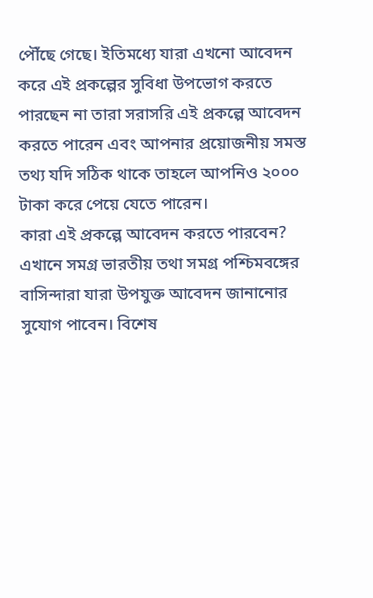পৌঁছে গেছে। ইতিমধ্যে যারা এখনো আবেদন করে এই প্রকল্পের সুবিধা উপভোগ করতে পারছেন না তারা সরাসরি এই প্রকল্পে আবেদন করতে পারেন এবং আপনার প্রয়োজনীয় সমস্ত তথ্য যদি সঠিক থাকে তাহলে আপনিও ২০০০ টাকা করে পেয়ে যেতে পারেন।
কারা এই প্রকল্পে আবেদন করতে পারবেন?
এখানে সমগ্র ভারতীয় তথা সমগ্র পশ্চিমবঙ্গের বাসিন্দারা যারা উপযুক্ত আবেদন জানানোর সুযোগ পাবেন। বিশেষ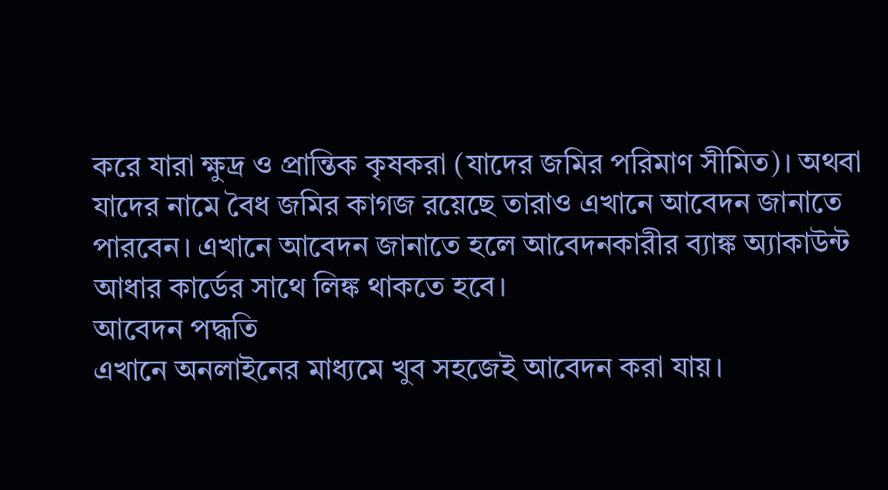করে যারা ক্ষুদ্র ও প্রান্তিক কৃষকরা (যাদের জমির পরিমাণ সীমিত)। অথবা যাদের নামে বৈধ জমির কাগজ রয়েছে তারাও এখানে আবেদন জানাতে পারবেন। এখানে আবেদন জানাতে হলে আবেদনকারীর ব্যাঙ্ক অ্যাকাউন্ট আধার কার্ডের সাথে লিঙ্ক থাকতে হবে।
আবেদন পদ্ধতি
এখানে অনলাইনের মাধ্যমে খুব সহজেই আবেদন করা যায়।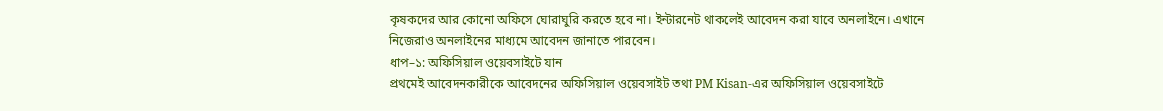কৃষকদের আর কোনো অফিসে ঘোরাঘুরি করতে হবে না। ইন্টারনেট থাকলেই আবেদন করা যাবে অনলাইনে। এখানে নিজেরাও অনলাইনের মাধ্যমে আবেদন জানাতে পারবেন।
ধাপ–১: অফিসিয়াল ওয়েবসাইটে যান
প্রথমেই আবেদনকারীকে আবেদনের অফিসিয়াল ওয়েবসাইট তথা PM Kisan-এর অফিসিয়াল ওয়েবসাইটে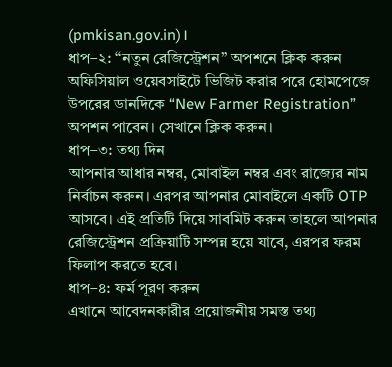(pmkisan.gov.in)।
ধাপ–২: “নতুন রেজিস্ট্রেশন” অপশনে ক্লিক করুন
অফিসিয়াল ওয়েবসাইটে ভিজিট করার পরে হোমপেজে উপরের ডানদিকে “New Farmer Registration” অপশন পাবেন। সেখানে ক্লিক করুন।
ধাপ–৩: তথ্য দিন
আপনার আধার নম্বর, মোবাইল নম্বর এবং রাজ্যের নাম নির্বাচন করুন। এরপর আপনার মোবাইলে একটি OTP আসবে। এই প্রতিটি দিয়ে সাবমিট করুন তাহলে আপনার রেজিস্ট্রেশন প্রক্রিয়াটি সম্পন্ন হয়ে যাবে, এরপর ফরম ফিলাপ করতে হবে।
ধাপ–৪: ফর্ম পূরণ করুন
এখানে আবেদনকারীর প্রয়োজনীয় সমস্ত তথ্য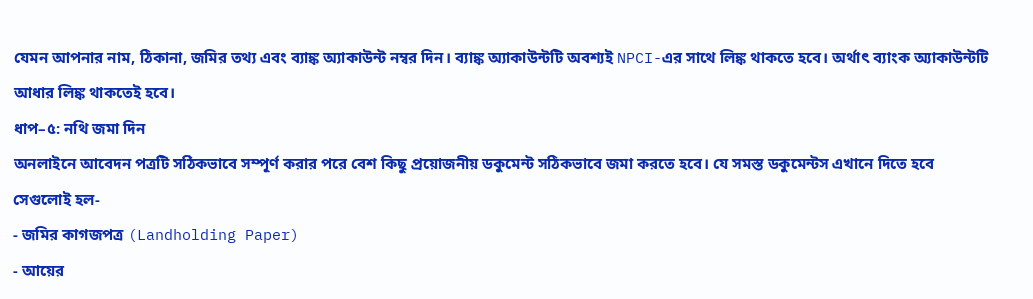যেমন আপনার নাম, ঠিকানা, জমির তথ্য এবং ব্যাঙ্ক অ্যাকাউন্ট নম্বর দিন। ব্যাঙ্ক অ্যাকাউন্টটি অবশ্যই NPCI-এর সাথে লিঙ্ক থাকতে হবে। অর্থাৎ ব্যাংক অ্যাকাউন্টটি আধার লিঙ্ক থাকতেই হবে।
ধাপ–৫: নথি জমা দিন
অনলাইনে আবেদন পত্রটি সঠিকভাবে সম্পূর্ণ করার পরে বেশ কিছু প্রয়োজনীয় ডকুমেন্ট সঠিকভাবে জমা করতে হবে। যে সমস্ত ডকুমেন্টস এখানে দিতে হবে সেগুলোই হল-
- জমির কাগজপত্র (Landholding Paper)
- আয়ের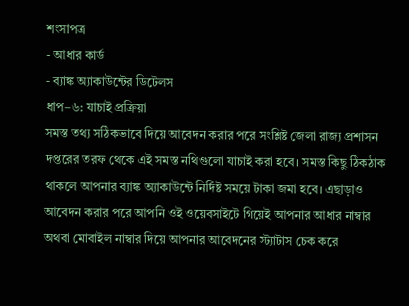শংসাপত্র
- আধার কার্ড
- ব্যাঙ্ক অ্যাকাউন্টের ডিটেলস
ধাপ–৬: যাচাই প্রক্রিয়া
সমস্ত তথ্য সঠিকভাবে দিয়ে আবেদন করার পরে সংশ্লিষ্ট জেলা রাজ্য প্রশাসন দপ্তরের তরফ থেকে এই সমস্ত নথিগুলো যাচাই করা হবে। সমস্ত কিছু ঠিকঠাক থাকলে আপনার ব্যাঙ্ক অ্যাকাউন্টে নির্দিষ্ট সময়ে টাকা জমা হবে। এছাড়াও আবেদন করার পরে আপনি ওই ওয়েবসাইটে গিয়েই আপনার আধার নাম্বার অথবা মোবাইল নাম্বার দিয়ে আপনার আবেদনের স্ট্যাটাস চেক করে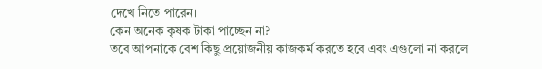দেখে নিতে পারেন।
কেন অনেক কৃষক টাকা পাচ্ছেন না?
তবে আপনাকে বেশ কিছু প্রয়োজনীয় কাজকর্ম করতে হবে এবং এগুলো না করলে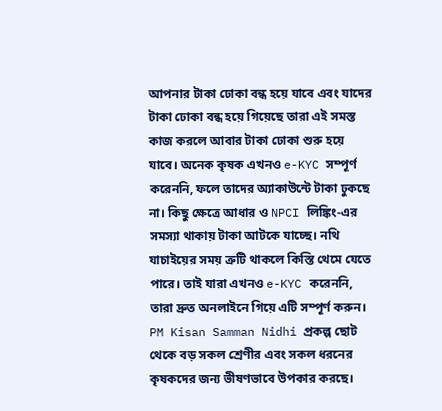আপনার টাকা ঢোকা বন্ধ হয়ে যাবে এবং যাদের টাকা ঢোকা বন্ধ হয়ে গিয়েছে তারা এই সমস্ত কাজ করলে আবার টাকা ঢোকা শুরু হয়ে যাবে। অনেক কৃষক এখনও e-KYC সম্পূর্ণ করেননি, ফলে তাদের অ্যাকাউন্টে টাকা ঢুকছে না। কিছু ক্ষেত্রে আধার ও NPCI লিঙ্কিং-এর সমস্যা থাকায় টাকা আটকে যাচ্ছে। নথি যাচাইয়ের সময় ত্রুটি থাকলে কিস্তি থেমে যেতে পারে। তাই যারা এখনও e-KYC করেননি, তারা দ্রুত অনলাইনে গিয়ে এটি সম্পূর্ণ করুন।
PM Kisan Samman Nidhi প্রকল্প ছোট থেকে বড় সকল শ্রেণীর এবং সকল ধরনের কৃষকদের জন্য ভীষণভাবে উপকার করছে।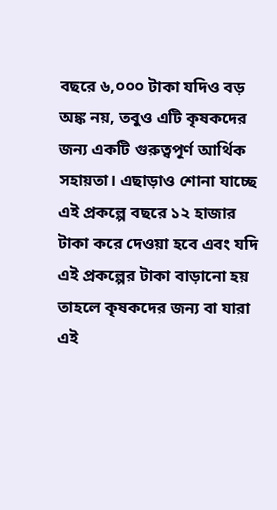বছরে ৬,০০০ টাকা যদিও বড় অঙ্ক নয়, তবুও এটি কৃষকদের জন্য একটি গুরুত্বপূর্ণ আর্থিক সহায়তা। এছাড়াও শোনা যাচ্ছে এই প্রকল্পে বছরে ১২ হাজার টাকা করে দেওয়া হবে এবং যদি এই প্রকল্পের টাকা বাড়ানো হয় তাহলে কৃষকদের জন্য বা যারা এই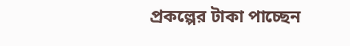প্রকল্পের টাকা পাচ্ছেন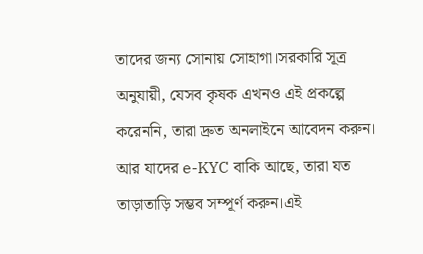তাদের জন্য সোনায় সোহাগা।সরকারি সূত্র অনুযায়ী, যেসব কৃষক এখনও এই প্রকল্পে করেননি, তারা দ্রুত অনলাইনে আবেদন করুন। আর যাদের e-KYC বাকি আছে, তারা যত তাড়াতাড়ি সম্ভব সম্পূর্ণ করুন।এই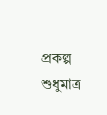প্রকল্প শুধুমাত্র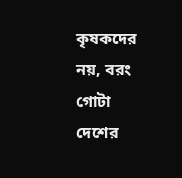কৃষকদের নয়, বরং গোটা দেশের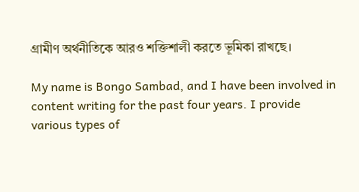গ্রামীণ অর্থনীতিকে আরও শক্তিশালী করতে ভূমিকা রাখছে।

My name is Bongo Sambad, and I have been involved in content writing for the past four years. I provide various types of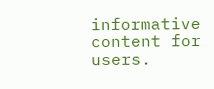informative content for users.